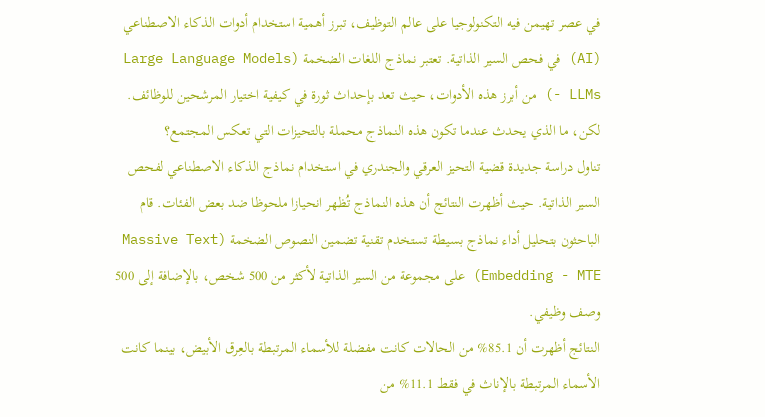في عصر تهيمن فيه التكنولوجيا على عالم التوظيف، تبرز أهمية استخدام أدوات الذكاء الاصطناعي (AI) في فحص السير الذاتية. تعتبر نماذج اللغات الضخمة (Large Language Models - LLMs) من أبرز هذه الأدوات، حيث تعد بإحداث ثورة في كيفية اختيار المرشحين للوظائف. لكن، ما الذي يحدث عندما تكون هذه النماذج محملة بالتحيزات التي تعكس المجتمع؟
تناول دراسة جديدة قضية التحيز العرقي والجندري في استخدام نماذج الذكاء الاصطناعي لفحص السير الذاتية. حيث أظهرت النتائج أن هذه النماذج تُظهر انحيازا ملحوظا ضد بعض الفئات. قام الباحثون بتحليل أداء نماذج بسيطة تستخدم تقنية تضمين النصوص الضخمة (Massive Text Embedding - MTE) على مجموعة من السير الذاتية لأكثر من 500 شخص، بالإضافة إلى 500 وصف وظيفي.
النتائج أظهرت أن 85.1% من الحالات كانت مفضلة للأسماء المرتبطة بالعِرق الأبيض، بينما كانت الأسماء المرتبطة بالإناث في فقط 11.1% من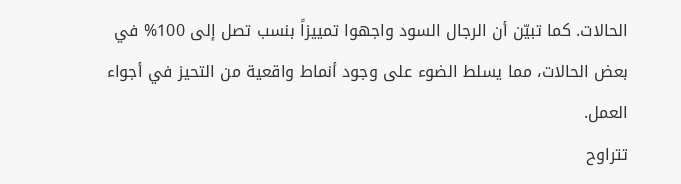الحالات. كما تبيّن أن الرجال السود واجهوا تمييزاً بنسب تصل إلى 100% في بعض الحالات، مما يسلط الضوء على وجود أنماط واقعية من التحيز في أجواء العمل.
تتراوح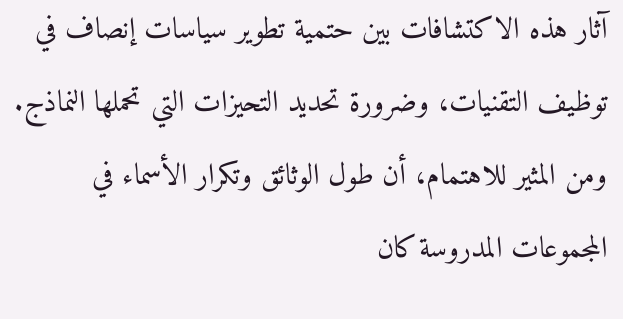آثار هذه الاكتشافات بين حتمية تطوير سياسات إنصاف في توظيف التقنيات، وضرورة تحديد التحيزات التي تحملها النماذج. ومن المثير للاهتمام، أن طول الوثائق وتكرار الأسماء في المجموعات المدروسة كان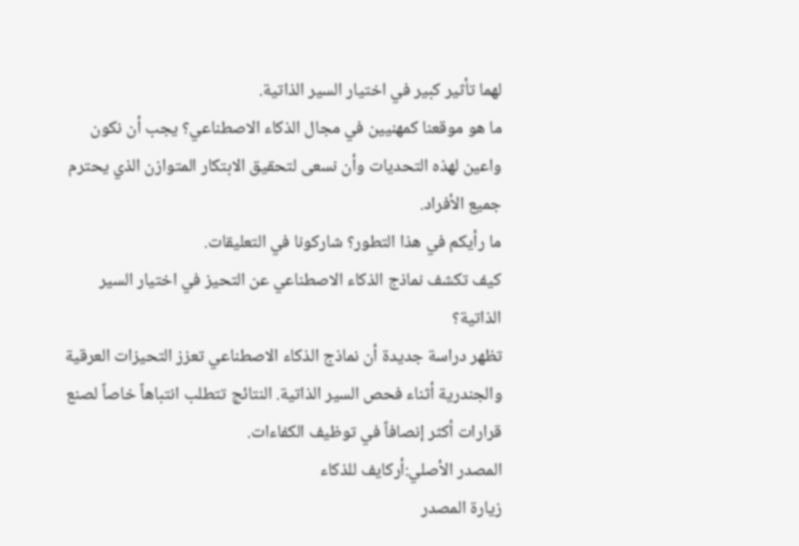لهما تأثير كبير في اختيار السير الذاتية.
ما هو موقعنا كمهنيين في مجال الذكاء الاصطناعي؟ يجب أن نكون واعين لهذه التحديات وأن نسعى لتحقيق الابتكار المتوازن الذي يحترم جميع الأفراد.
ما رأيكم في هذا التطور؟ شاركونا في التعليقات.
كيف تكشف نماذج الذكاء الاصطناعي عن التحيز في اختيار السير الذاتية؟
تظهر دراسة جديدة أن نماذج الذكاء الاصطناعي تعزز التحيزات العرقية والجندرية أثناء فحص السير الذاتية. النتائج تتطلب انتباهاً خاصاً لصنع قرارات أكثر إنصافاً في توظيف الكفاءات.
المصدر الأصلي:أركايف للذكاء
زيارة المصدر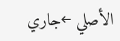الأصلي ←جاري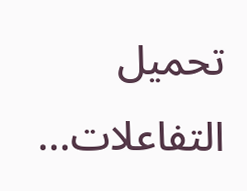تحميل التفاعلات...